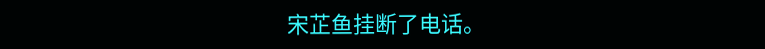宋芷鱼挂断了电话。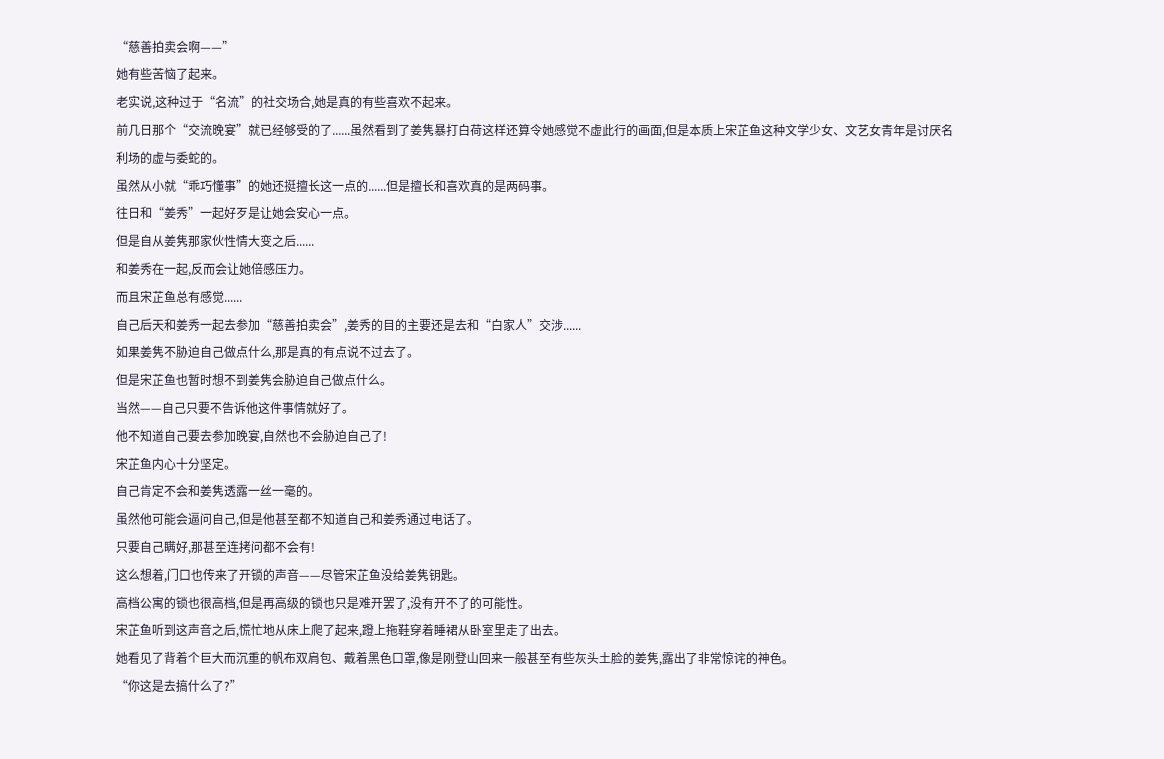“慈善拍卖会啊——”
她有些苦恼了起来。
老实说,这种过于“名流”的社交场合,她是真的有些喜欢不起来。
前几日那个“交流晚宴”就已经够受的了......虽然看到了姜隽暴打白荷这样还算令她感觉不虚此行的画面,但是本质上宋芷鱼这种文学少女、文艺女青年是讨厌名利场的虚与委蛇的。
虽然从小就“乖巧懂事”的她还挺擅长这一点的......但是擅长和喜欢真的是两码事。
往日和“姜秀”一起好歹是让她会安心一点。
但是自从姜隽那家伙性情大变之后......
和姜秀在一起,反而会让她倍感压力。
而且宋芷鱼总有感觉......
自己后天和姜秀一起去参加“慈善拍卖会”,姜秀的目的主要还是去和“白家人”交涉......
如果姜隽不胁迫自己做点什么,那是真的有点说不过去了。
但是宋芷鱼也暂时想不到姜隽会胁迫自己做点什么。
当然——自己只要不告诉他这件事情就好了。
他不知道自己要去参加晚宴,自然也不会胁迫自己了!
宋芷鱼内心十分坚定。
自己肯定不会和姜隽透露一丝一毫的。
虽然他可能会逼问自己,但是他甚至都不知道自己和姜秀通过电话了。
只要自己瞒好,那甚至连拷问都不会有!
这么想着,门口也传来了开锁的声音——尽管宋芷鱼没给姜隽钥匙。
高档公寓的锁也很高档,但是再高级的锁也只是难开罢了,没有开不了的可能性。
宋芷鱼听到这声音之后,慌忙地从床上爬了起来,蹬上拖鞋穿着睡裙从卧室里走了出去。
她看见了背着个巨大而沉重的帆布双肩包、戴着黑色口罩,像是刚登山回来一般甚至有些灰头土脸的姜隽,露出了非常惊诧的神色。
“你这是去搞什么了?”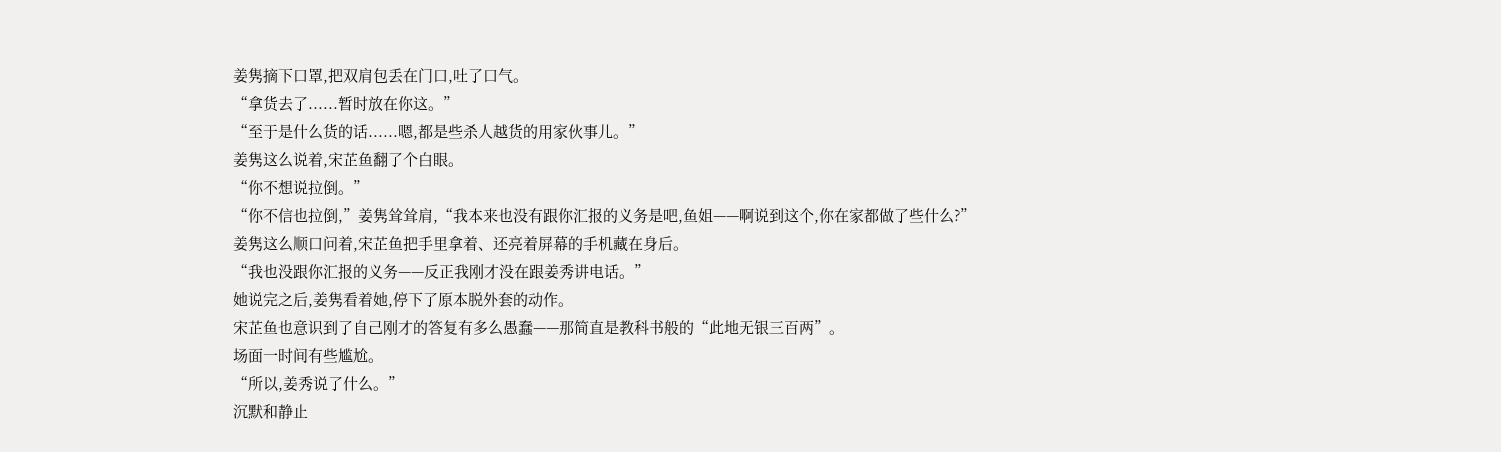姜隽摘下口罩,把双肩包丢在门口,吐了口气。
“拿货去了......暂时放在你这。”
“至于是什么货的话......嗯,都是些杀人越货的用家伙事儿。”
姜隽这么说着,宋芷鱼翻了个白眼。
“你不想说拉倒。”
“你不信也拉倒,”姜隽耸耸肩,“我本来也没有跟你汇报的义务是吧,鱼姐——啊说到这个,你在家都做了些什么?”
姜隽这么顺口问着,宋芷鱼把手里拿着、还亮着屏幕的手机藏在身后。
“我也没跟你汇报的义务——反正我刚才没在跟姜秀讲电话。”
她说完之后,姜隽看着她,停下了原本脱外套的动作。
宋芷鱼也意识到了自己刚才的答复有多么愚蠢——那简直是教科书般的“此地无银三百两”。
场面一时间有些尴尬。
“所以,姜秀说了什么。”
沉默和静止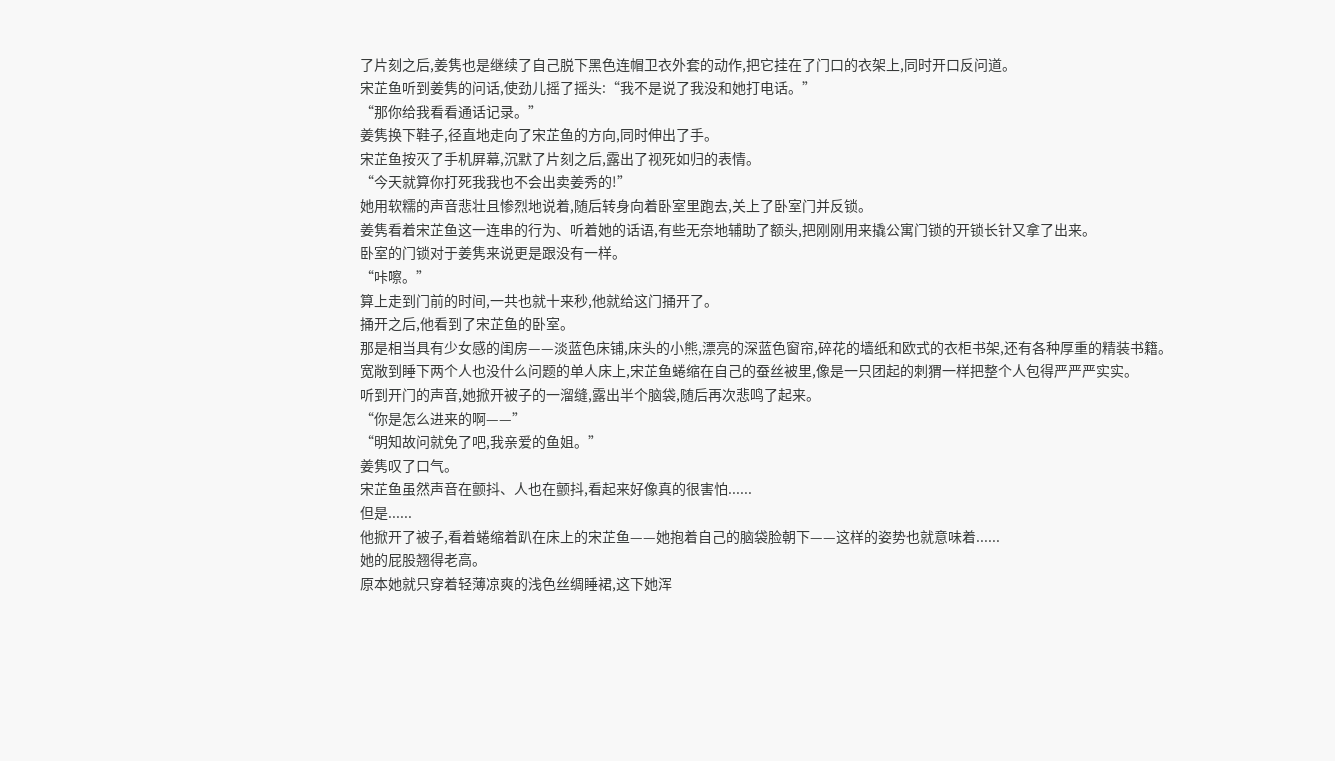了片刻之后,姜隽也是继续了自己脱下黑色连帽卫衣外套的动作,把它挂在了门口的衣架上,同时开口反问道。
宋芷鱼听到姜隽的问话,使劲儿摇了摇头:“我不是说了我没和她打电话。”
“那你给我看看通话记录。”
姜隽换下鞋子,径直地走向了宋芷鱼的方向,同时伸出了手。
宋芷鱼按灭了手机屏幕,沉默了片刻之后,露出了视死如归的表情。
“今天就算你打死我我也不会出卖姜秀的!”
她用软糯的声音悲壮且惨烈地说着,随后转身向着卧室里跑去,关上了卧室门并反锁。
姜隽看着宋芷鱼这一连串的行为、听着她的话语,有些无奈地辅助了额头,把刚刚用来撬公寓门锁的开锁长针又拿了出来。
卧室的门锁对于姜隽来说更是跟没有一样。
“咔嚓。”
算上走到门前的时间,一共也就十来秒,他就给这门捅开了。
捅开之后,他看到了宋芷鱼的卧室。
那是相当具有少女感的闺房——淡蓝色床铺,床头的小熊,漂亮的深蓝色窗帘,碎花的墙纸和欧式的衣柜书架,还有各种厚重的精装书籍。
宽敞到睡下两个人也没什么问题的单人床上,宋芷鱼蜷缩在自己的蚕丝被里,像是一只团起的刺猬一样把整个人包得严严严实实。
听到开门的声音,她掀开被子的一溜缝,露出半个脑袋,随后再次悲鸣了起来。
“你是怎么进来的啊——”
“明知故问就免了吧,我亲爱的鱼姐。”
姜隽叹了口气。
宋芷鱼虽然声音在颤抖、人也在颤抖,看起来好像真的很害怕......
但是......
他掀开了被子,看着蜷缩着趴在床上的宋芷鱼——她抱着自己的脑袋脸朝下——这样的姿势也就意味着......
她的屁股翘得老高。
原本她就只穿着轻薄凉爽的浅色丝绸睡裙,这下她浑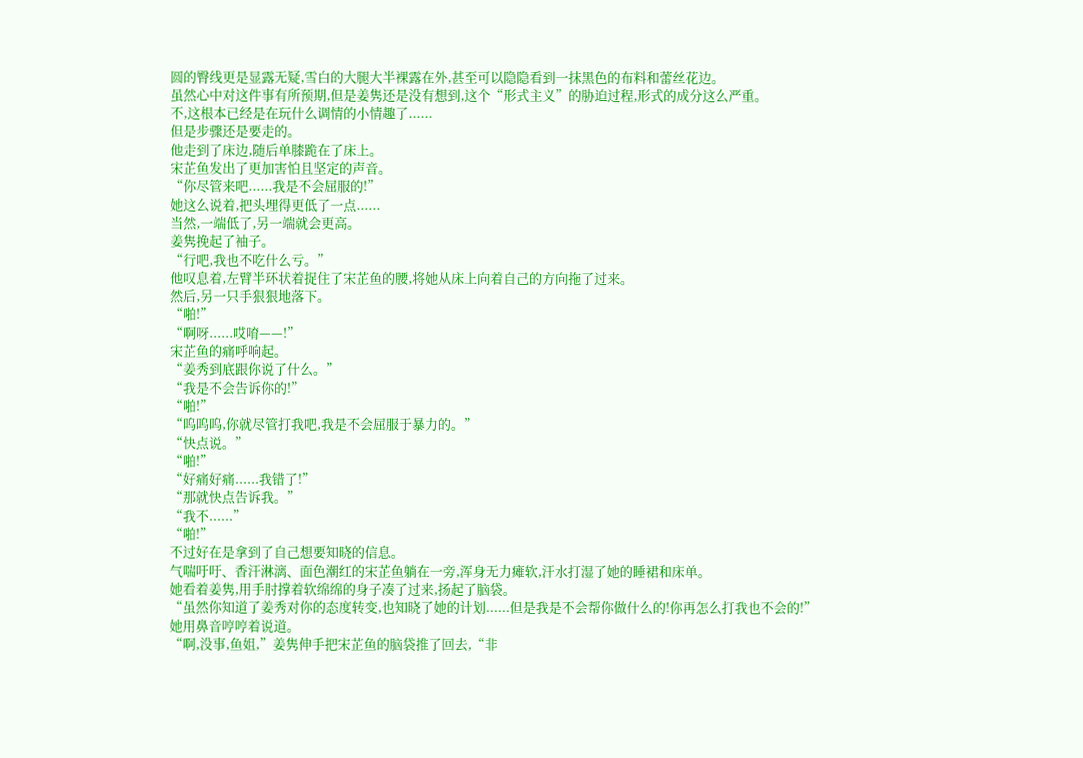圆的臀线更是显露无疑,雪白的大腿大半裸露在外,甚至可以隐隐看到一抹黑色的布料和蕾丝花边。
虽然心中对这件事有所预期,但是姜隽还是没有想到,这个“形式主义”的胁迫过程,形式的成分这么严重。
不,这根本已经是在玩什么调情的小情趣了......
但是步骤还是要走的。
他走到了床边,随后单膝跪在了床上。
宋芷鱼发出了更加害怕且坚定的声音。
“你尽管来吧......我是不会屈服的!”
她这么说着,把头埋得更低了一点......
当然,一端低了,另一端就会更高。
姜隽挽起了袖子。
“行吧,我也不吃什么亏。”
他叹息着,左臂半环状着捉住了宋芷鱼的腰,将她从床上向着自己的方向拖了过来。
然后,另一只手狠狠地落下。
“啪!”
“啊呀......哎唷——!”
宋芷鱼的痛呼响起。
“姜秀到底跟你说了什么。”
“我是不会告诉你的!”
“啪!”
“呜呜呜,你就尽管打我吧,我是不会屈服于暴力的。”
“快点说。”
“啪!”
“好痛好痛......我错了!”
“那就快点告诉我。”
“我不......”
“啪!”
不过好在是拿到了自己想要知晓的信息。
气喘吁吁、香汗淋漓、面色潮红的宋芷鱼躺在一旁,浑身无力瘫软,汗水打湿了她的睡裙和床单。
她看着姜隽,用手肘撑着软绵绵的身子凑了过来,扬起了脑袋。
“虽然你知道了姜秀对你的态度转变,也知晓了她的计划......但是我是不会帮你做什么的!你再怎么打我也不会的!”
她用鼻音哼哼着说道。
“啊,没事,鱼姐,”姜隽伸手把宋芷鱼的脑袋推了回去,“非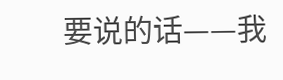要说的话——我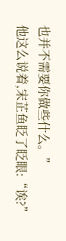也并不需要你做些什么。”
他这么说着,宋芷鱼眨了眨眼:“诶?”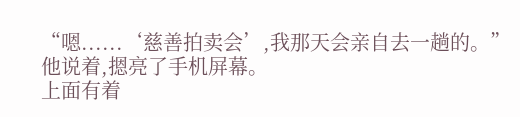“嗯......‘慈善拍卖会’,我那天会亲自去一趟的。”
他说着,摁亮了手机屏幕。
上面有着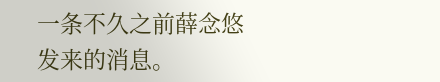一条不久之前薛念悠发来的消息。